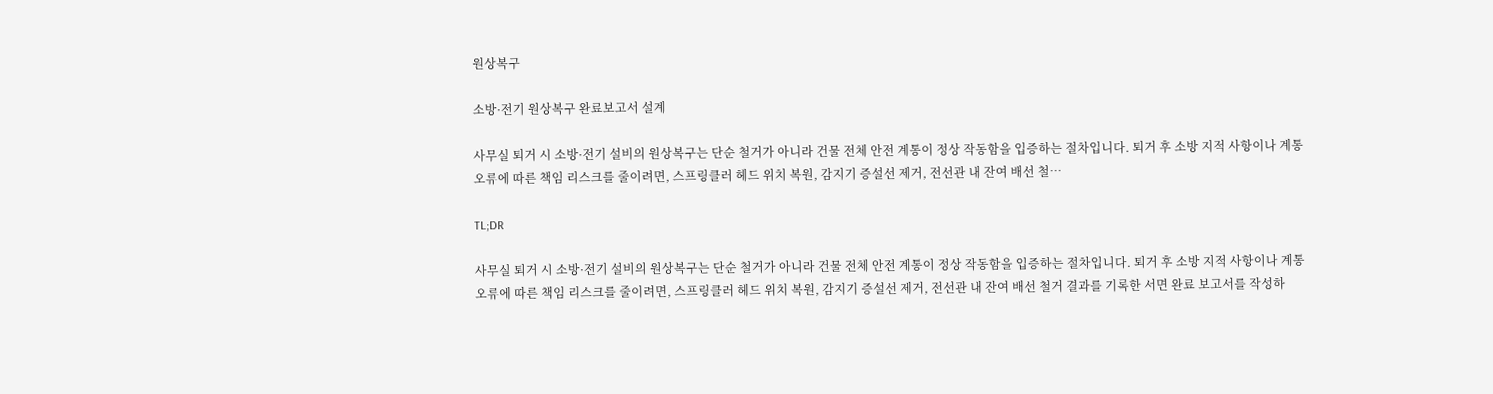원상복구

소방·전기 원상복구 완료보고서 설계

사무실 퇴거 시 소방·전기 설비의 원상복구는 단순 철거가 아니라 건물 전체 안전 계통이 정상 작동함을 입증하는 절차입니다. 퇴거 후 소방 지적 사항이나 계통 오류에 따른 책임 리스크를 줄이려면, 스프링클러 헤드 위치 복원, 감지기 증설선 제거, 전선관 내 잔여 배선 철…

TL;DR

사무실 퇴거 시 소방·전기 설비의 원상복구는 단순 철거가 아니라 건물 전체 안전 계통이 정상 작동함을 입증하는 절차입니다. 퇴거 후 소방 지적 사항이나 계통 오류에 따른 책임 리스크를 줄이려면, 스프링클러 헤드 위치 복원, 감지기 증설선 제거, 전선관 내 잔여 배선 철거 결과를 기록한 서면 완료 보고서를 작성하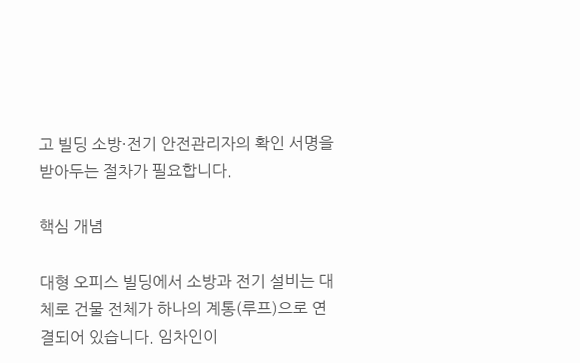고 빌딩 소방·전기 안전관리자의 확인 서명을 받아두는 절차가 필요합니다.

핵심 개념

대형 오피스 빌딩에서 소방과 전기 설비는 대체로 건물 전체가 하나의 계통(루프)으로 연결되어 있습니다. 임차인이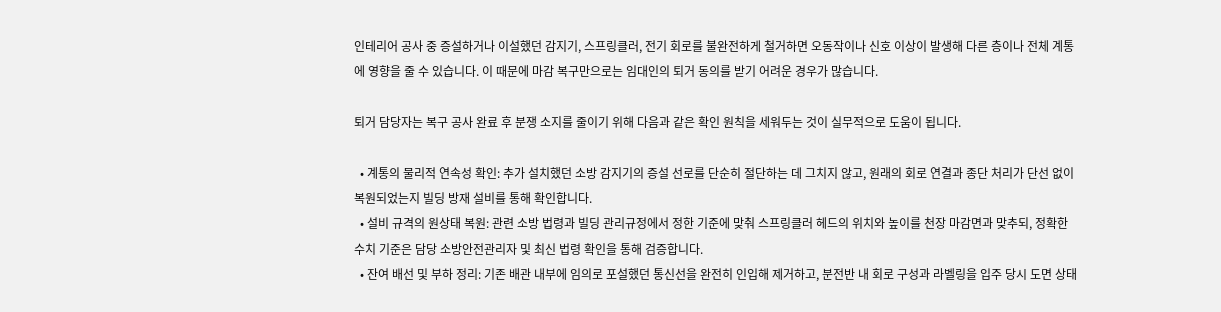인테리어 공사 중 증설하거나 이설했던 감지기, 스프링클러, 전기 회로를 불완전하게 철거하면 오동작이나 신호 이상이 발생해 다른 층이나 전체 계통에 영향을 줄 수 있습니다. 이 때문에 마감 복구만으로는 임대인의 퇴거 동의를 받기 어려운 경우가 많습니다.

퇴거 담당자는 복구 공사 완료 후 분쟁 소지를 줄이기 위해 다음과 같은 확인 원칙을 세워두는 것이 실무적으로 도움이 됩니다.

  • 계통의 물리적 연속성 확인: 추가 설치했던 소방 감지기의 증설 선로를 단순히 절단하는 데 그치지 않고, 원래의 회로 연결과 종단 처리가 단선 없이 복원되었는지 빌딩 방재 설비를 통해 확인합니다.
  • 설비 규격의 원상태 복원: 관련 소방 법령과 빌딩 관리규정에서 정한 기준에 맞춰 스프링클러 헤드의 위치와 높이를 천장 마감면과 맞추되, 정확한 수치 기준은 담당 소방안전관리자 및 최신 법령 확인을 통해 검증합니다.
  • 잔여 배선 및 부하 정리: 기존 배관 내부에 임의로 포설했던 통신선을 완전히 인입해 제거하고, 분전반 내 회로 구성과 라벨링을 입주 당시 도면 상태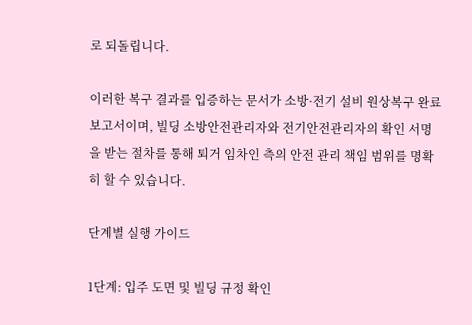로 되돌립니다.

이러한 복구 결과를 입증하는 문서가 소방·전기 설비 원상복구 완료보고서이며, 빌딩 소방안전관리자와 전기안전관리자의 확인 서명을 받는 절차를 통해 퇴거 임차인 측의 안전 관리 책임 범위를 명확히 할 수 있습니다.

단계별 실행 가이드

1단계: 입주 도면 및 빌딩 규정 확인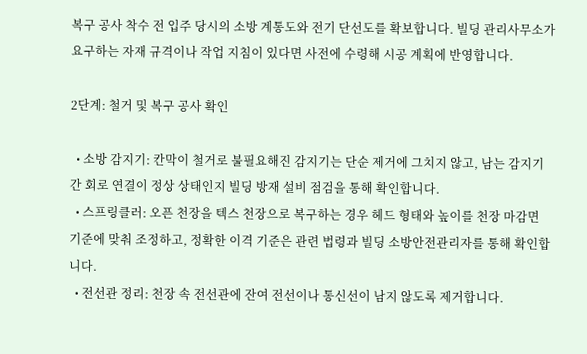복구 공사 착수 전 입주 당시의 소방 계통도와 전기 단선도를 확보합니다. 빌딩 관리사무소가 요구하는 자재 규격이나 작업 지침이 있다면 사전에 수령해 시공 계획에 반영합니다.

2단계: 철거 및 복구 공사 확인

  • 소방 감지기: 칸막이 철거로 불필요해진 감지기는 단순 제거에 그치지 않고, 남는 감지기 간 회로 연결이 정상 상태인지 빌딩 방재 설비 점검을 통해 확인합니다.
  • 스프링클러: 오픈 천장을 텍스 천장으로 복구하는 경우 헤드 형태와 높이를 천장 마감면 기준에 맞춰 조정하고, 정확한 이격 기준은 관련 법령과 빌딩 소방안전관리자를 통해 확인합니다.
  • 전선관 정리: 천장 속 전선관에 잔여 전선이나 통신선이 남지 않도록 제거합니다.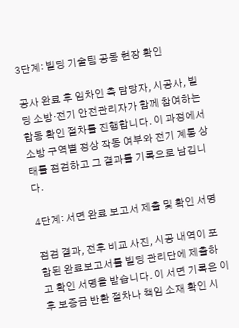3단계: 빌딩 기술팀 공동 현장 확인

공사 완료 후 임차인 측 담당자, 시공사, 빌딩 소방·전기 안전관리자가 함께 참여하는 합동 확인 절차를 진행합니다. 이 과정에서 소방 구역별 정상 작동 여부와 전기 계통 상태를 점검하고 그 결과를 기록으로 남깁니다.

4단계: 서면 완료 보고서 제출 및 확인 서명

점검 결과, 전후 비교 사진, 시공 내역이 포함된 완료보고서를 빌딩 관리단에 제출하고 확인 서명을 받습니다. 이 서면 기록은 이후 보증금 반환 절차나 책임 소재 확인 시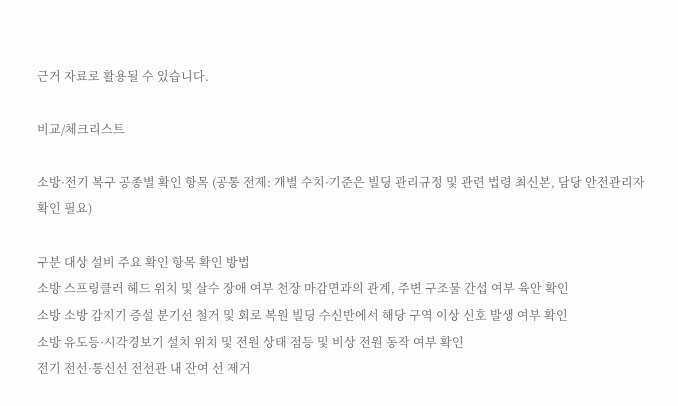근거 자료로 활용될 수 있습니다.

비교/체크리스트

소방·전기 복구 공종별 확인 항목 (공통 전제: 개별 수치·기준은 빌딩 관리규정 및 관련 법령 최신본, 담당 안전관리자 확인 필요)

구분 대상 설비 주요 확인 항목 확인 방법
소방 스프링클러 헤드 위치 및 살수 장애 여부 천장 마감면과의 관계, 주변 구조물 간섭 여부 육안 확인
소방 소방 감지기 증설 분기선 철거 및 회로 복원 빌딩 수신반에서 해당 구역 이상 신호 발생 여부 확인
소방 유도등·시각경보기 설치 위치 및 전원 상태 점등 및 비상 전원 동작 여부 확인
전기 전선·통신선 전선관 내 잔여 선 제거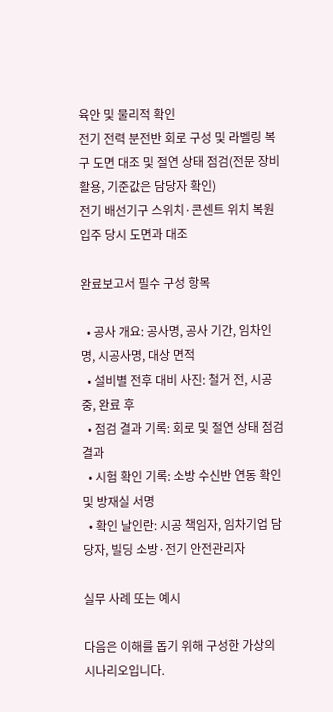육안 및 물리적 확인
전기 전력 분전반 회로 구성 및 라벨링 복구 도면 대조 및 절연 상태 점검(전문 장비 활용, 기준값은 담당자 확인)
전기 배선기구 스위치·콘센트 위치 복원 입주 당시 도면과 대조

완료보고서 필수 구성 항목

  • 공사 개요: 공사명, 공사 기간, 임차인명, 시공사명, 대상 면적
  • 설비별 전후 대비 사진: 철거 전, 시공 중, 완료 후
  • 점검 결과 기록: 회로 및 절연 상태 점검 결과
  • 시험 확인 기록: 소방 수신반 연동 확인 및 방재실 서명
  • 확인 날인란: 시공 책임자, 임차기업 담당자, 빌딩 소방·전기 안전관리자

실무 사례 또는 예시

다음은 이해를 돕기 위해 구성한 가상의 시나리오입니다.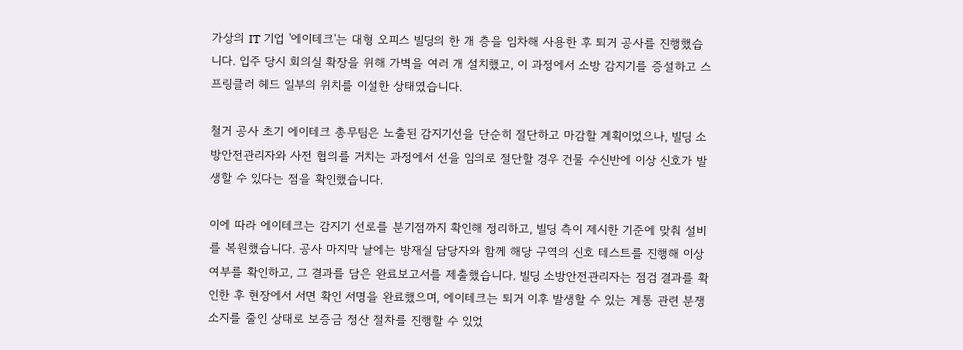가상의 IT 기업 '에이테크'는 대형 오피스 빌딩의 한 개 층을 임차해 사용한 후 퇴거 공사를 진행했습니다. 입주 당시 회의실 확장을 위해 가벽을 여러 개 설치했고, 이 과정에서 소방 감지기를 증설하고 스프링클러 헤드 일부의 위치를 이설한 상태였습니다.

철거 공사 초기 에이테크 총무팀은 노출된 감지기선을 단순히 절단하고 마감할 계획이었으나, 빌딩 소방안전관리자와 사전 협의를 거치는 과정에서 선을 임의로 절단할 경우 건물 수신반에 이상 신호가 발생할 수 있다는 점을 확인했습니다.

이에 따라 에이테크는 감지기 선로를 분기점까지 확인해 정리하고, 빌딩 측이 제시한 기준에 맞춰 설비를 복원했습니다. 공사 마지막 날에는 방재실 담당자와 함께 해당 구역의 신호 테스트를 진행해 이상 여부를 확인하고, 그 결과를 담은 완료보고서를 제출했습니다. 빌딩 소방안전관리자는 점검 결과를 확인한 후 현장에서 서면 확인 서명을 완료했으며, 에이테크는 퇴거 이후 발생할 수 있는 계통 관련 분쟁 소지를 줄인 상태로 보증금 정산 절차를 진행할 수 있었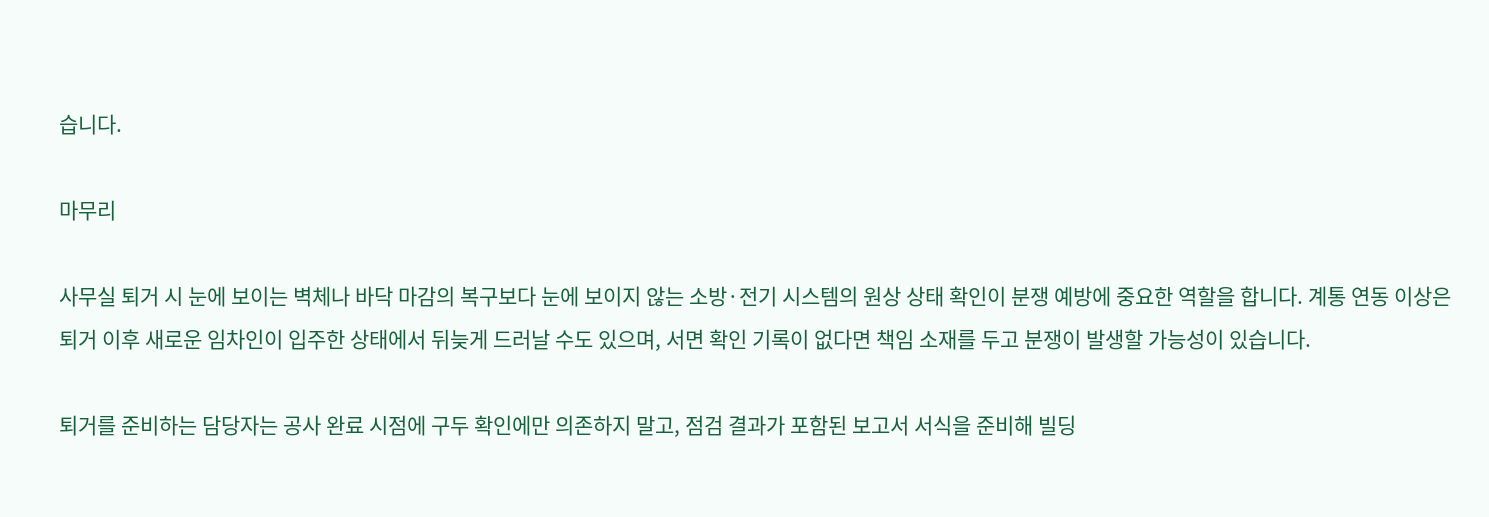습니다.

마무리

사무실 퇴거 시 눈에 보이는 벽체나 바닥 마감의 복구보다 눈에 보이지 않는 소방·전기 시스템의 원상 상태 확인이 분쟁 예방에 중요한 역할을 합니다. 계통 연동 이상은 퇴거 이후 새로운 임차인이 입주한 상태에서 뒤늦게 드러날 수도 있으며, 서면 확인 기록이 없다면 책임 소재를 두고 분쟁이 발생할 가능성이 있습니다.

퇴거를 준비하는 담당자는 공사 완료 시점에 구두 확인에만 의존하지 말고, 점검 결과가 포함된 보고서 서식을 준비해 빌딩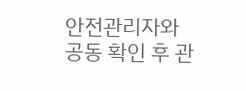안전관리자와 공동 확인 후 관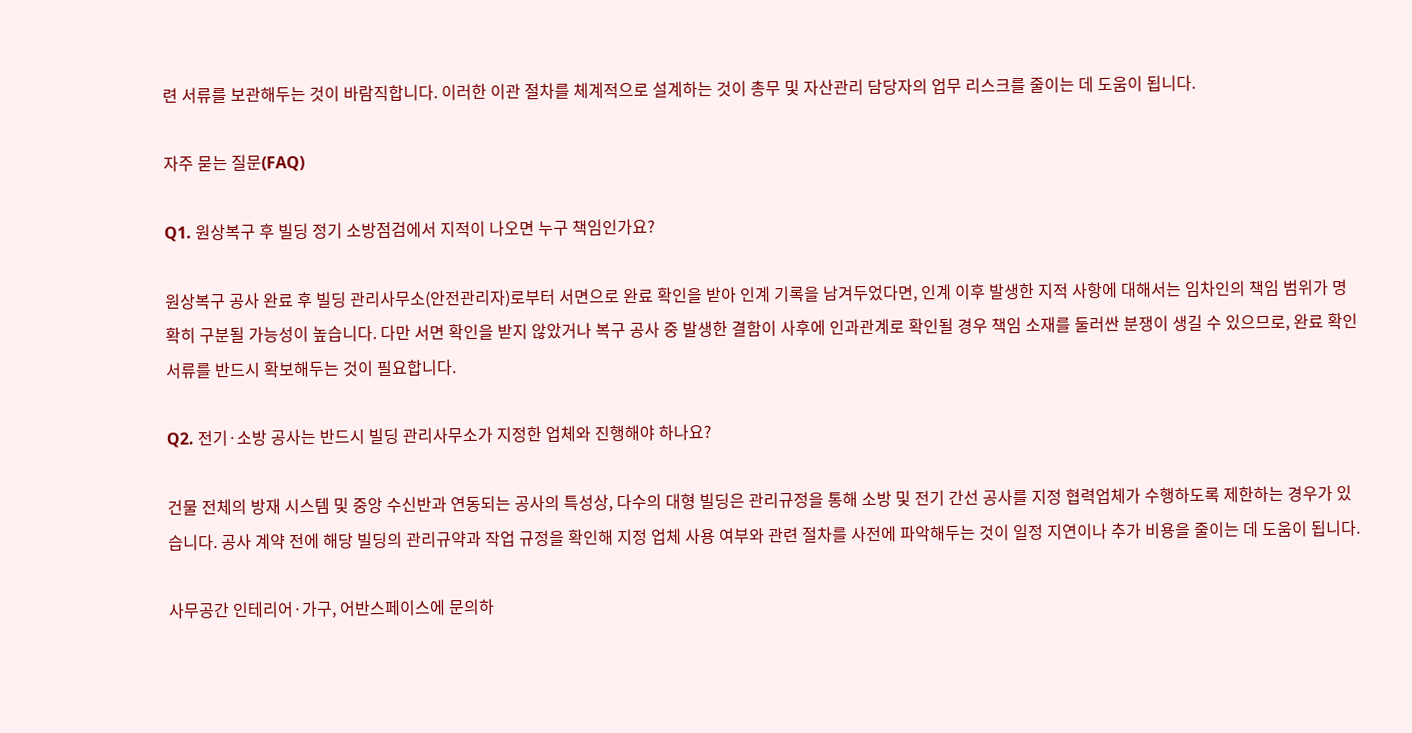련 서류를 보관해두는 것이 바람직합니다. 이러한 이관 절차를 체계적으로 설계하는 것이 총무 및 자산관리 담당자의 업무 리스크를 줄이는 데 도움이 됩니다.

자주 묻는 질문(FAQ)

Q1. 원상복구 후 빌딩 정기 소방점검에서 지적이 나오면 누구 책임인가요?

원상복구 공사 완료 후 빌딩 관리사무소(안전관리자)로부터 서면으로 완료 확인을 받아 인계 기록을 남겨두었다면, 인계 이후 발생한 지적 사항에 대해서는 임차인의 책임 범위가 명확히 구분될 가능성이 높습니다. 다만 서면 확인을 받지 않았거나 복구 공사 중 발생한 결함이 사후에 인과관계로 확인될 경우 책임 소재를 둘러싼 분쟁이 생길 수 있으므로, 완료 확인 서류를 반드시 확보해두는 것이 필요합니다.

Q2. 전기·소방 공사는 반드시 빌딩 관리사무소가 지정한 업체와 진행해야 하나요?

건물 전체의 방재 시스템 및 중앙 수신반과 연동되는 공사의 특성상, 다수의 대형 빌딩은 관리규정을 통해 소방 및 전기 간선 공사를 지정 협력업체가 수행하도록 제한하는 경우가 있습니다. 공사 계약 전에 해당 빌딩의 관리규약과 작업 규정을 확인해 지정 업체 사용 여부와 관련 절차를 사전에 파악해두는 것이 일정 지연이나 추가 비용을 줄이는 데 도움이 됩니다.

사무공간 인테리어·가구, 어반스페이스에 문의하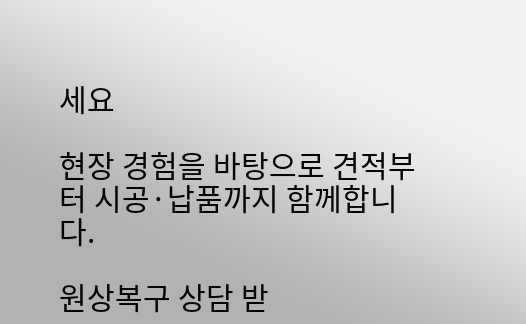세요

현장 경험을 바탕으로 견적부터 시공·납품까지 함께합니다.

원상복구 상담 받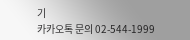기
카카오톡 문의 02-544-1999